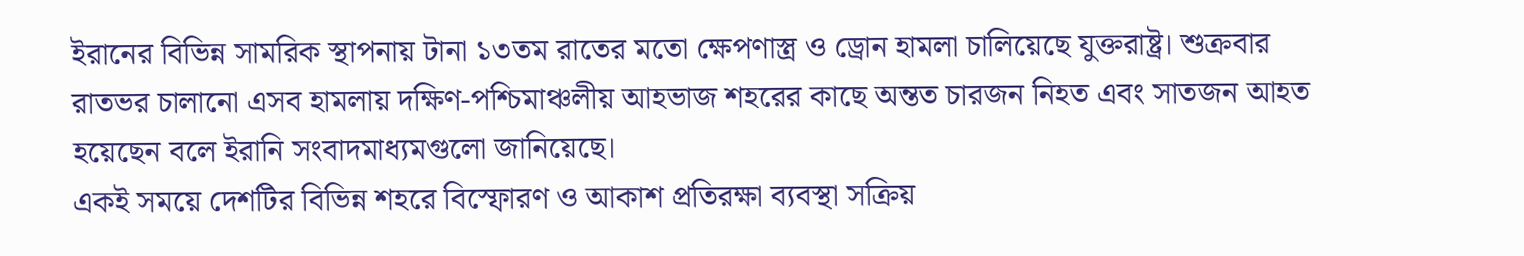ইরানের বিভিন্ন সামরিক স্থাপনায় টানা ১৩তম রাতের মতো ক্ষেপণাস্ত্র ও ড্রোন হামলা চালিয়েছে যুক্তরাষ্ট্র। শুক্রবার রাতভর চালানো এসব হামলায় দক্ষিণ-পশ্চিমাঞ্চলীয় আহভাজ শহরের কাছে অন্তত চারজন নিহত এবং সাতজন আহত হয়েছেন বলে ইরানি সংবাদমাধ্যমগুলো জানিয়েছে।
একই সময়ে দেশটির বিভিন্ন শহরে বিস্ফোরণ ও আকাশ প্রতিরক্ষা ব্যবস্থা সক্রিয়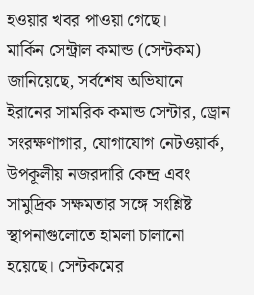হওয়ার খবর পাওয়া গেছে।
মার্কিন সেন্ট্রাল কমান্ড (সেন্টকম) জানিয়েছে, সর্বশেষ অভিযানে ইরানের সামরিক কমান্ড সেন্টার, ড্রোন সংরক্ষণাগার, যোগাযোগ নেটওয়ার্ক, উপকূলীয় নজরদারি কেন্দ্র এবং সামুদ্রিক সক্ষমতার সঙ্গে সংশ্লিষ্ট স্থাপনাগুলোতে হামলা চালানো হয়েছে। সেন্টকমের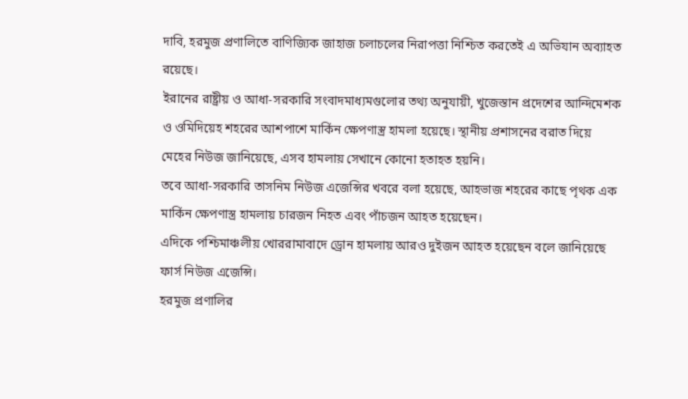দাবি, হরমুজ প্রণালিতে বাণিজ্যিক জাহাজ চলাচলের নিরাপত্তা নিশ্চিত করতেই এ অভিযান অব্যাহত রয়েছে।
ইরানের রাষ্ট্রীয় ও আধা-সরকারি সংবাদমাধ্যমগুলোর তথ্য অনুযায়ী, খুজেস্তান প্রদেশের আন্দিমেশক ও ওমিদিয়েহ শহরের আশপাশে মার্কিন ক্ষেপণাস্ত্র হামলা হয়েছে। স্থানীয় প্রশাসনের বরাত দিয়ে মেহের নিউজ জানিয়েছে, এসব হামলায় সেখানে কোনো হতাহত হয়নি।
তবে আধা-সরকারি তাসনিম নিউজ এজেন্সির খবরে বলা হয়েছে, আহভাজ শহরের কাছে পৃথক এক মার্কিন ক্ষেপণাস্ত্র হামলায় চারজন নিহত এবং পাঁচজন আহত হয়েছেন।
এদিকে পশ্চিমাঞ্চলীয় খোররামাবাদে ড্রোন হামলায় আরও দুইজন আহত হয়েছেন বলে জানিয়েছে ফার্স নিউজ এজেন্সি।
হরমুজ প্রণালির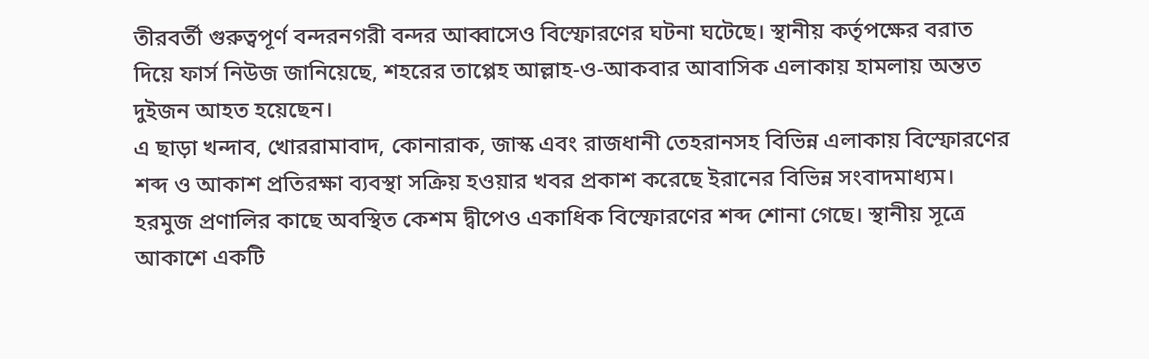তীরবর্তী গুরুত্বপূর্ণ বন্দরনগরী বন্দর আব্বাসেও বিস্ফোরণের ঘটনা ঘটেছে। স্থানীয় কর্তৃপক্ষের বরাত দিয়ে ফার্স নিউজ জানিয়েছে, শহরের তাপ্পেহ আল্লাহ-ও-আকবার আবাসিক এলাকায় হামলায় অন্তত দুইজন আহত হয়েছেন।
এ ছাড়া খন্দাব, খোররামাবাদ, কোনারাক, জাস্ক এবং রাজধানী তেহরানসহ বিভিন্ন এলাকায় বিস্ফোরণের শব্দ ও আকাশ প্রতিরক্ষা ব্যবস্থা সক্রিয় হওয়ার খবর প্রকাশ করেছে ইরানের বিভিন্ন সংবাদমাধ্যম।
হরমুজ প্রণালির কাছে অবস্থিত কেশম দ্বীপেও একাধিক বিস্ফোরণের শব্দ শোনা গেছে। স্থানীয় সূত্রে আকাশে একটি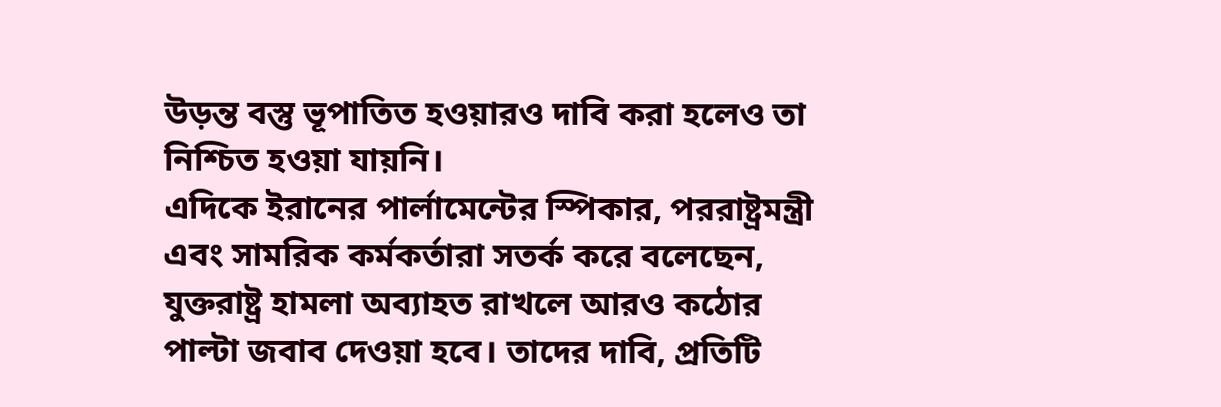উড়ন্ত বস্তু ভূপাতিত হওয়ারও দাবি করা হলেও তা নিশ্চিত হওয়া যায়নি।
এদিকে ইরানের পার্লামেন্টের স্পিকার, পররাষ্ট্রমন্ত্রী এবং সামরিক কর্মকর্তারা সতর্ক করে বলেছেন, যুক্তরাষ্ট্র হামলা অব্যাহত রাখলে আরও কঠোর পাল্টা জবাব দেওয়া হবে। তাদের দাবি, প্রতিটি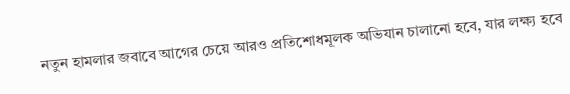নতুন হামলার জবাবে আগের চেয়ে আরও প্রতিশোধমূলক অভিযান চালানো হবে, যার লক্ষ্য হবে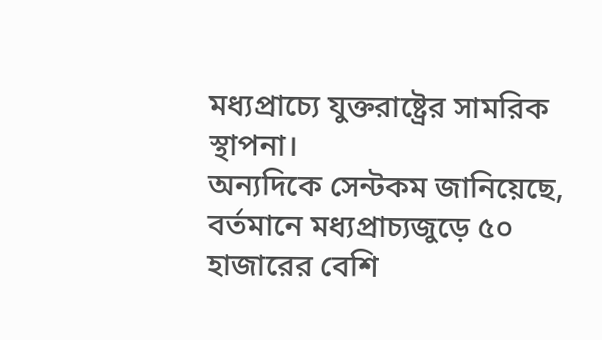মধ্যপ্রাচ্যে যুক্তরাষ্ট্রের সামরিক স্থাপনা।
অন্যদিকে সেন্টকম জানিয়েছে, বর্তমানে মধ্যপ্রাচ্যজুড়ে ৫০ হাজারের বেশি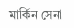মার্কিন সেনা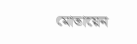মোতায়েন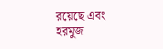রয়েছে এবং হরমুজ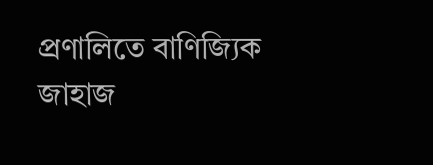প্রণালিতে বাণিজ্যিক জাহাজ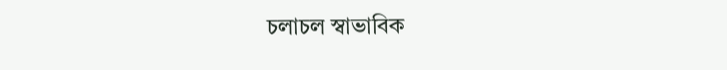চলাচল স্বাভাবিক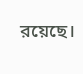রয়েছে।